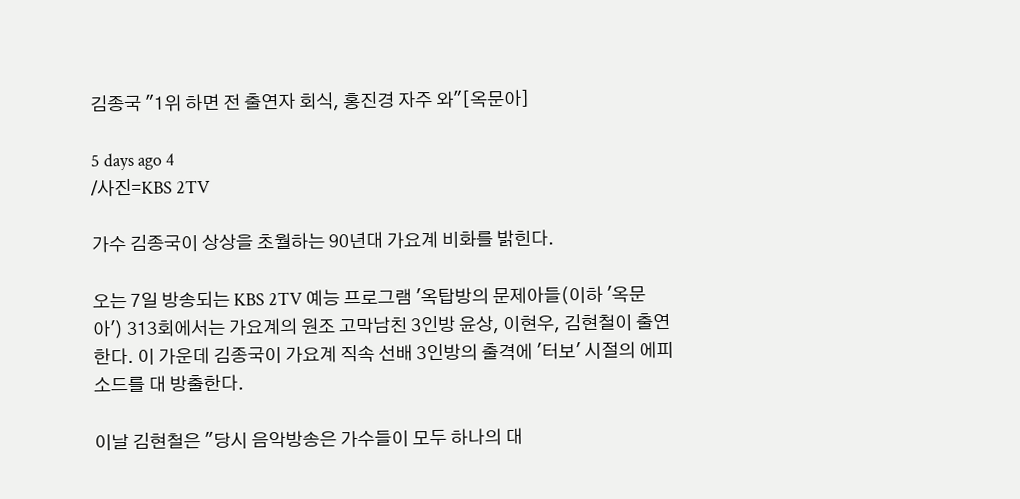김종국 "1위 하면 전 출연자 회식, 홍진경 자주 와"[옥문아]

5 days ago 4
/사진=KBS 2TV

가수 김종국이 상상을 초월하는 90년대 가요계 비화를 밝힌다.

오는 7일 방송되는 KBS 2TV 예능 프로그램 '옥탑방의 문제아들(이하 '옥문아') 313회에서는 가요계의 원조 고막남친 3인방 윤상, 이현우, 김현철이 출연한다. 이 가운데 김종국이 가요계 직속 선배 3인방의 출격에 '터보' 시절의 에피소드를 대 방출한다.

이날 김현철은 "당시 음악방송은 가수들이 모두 하나의 대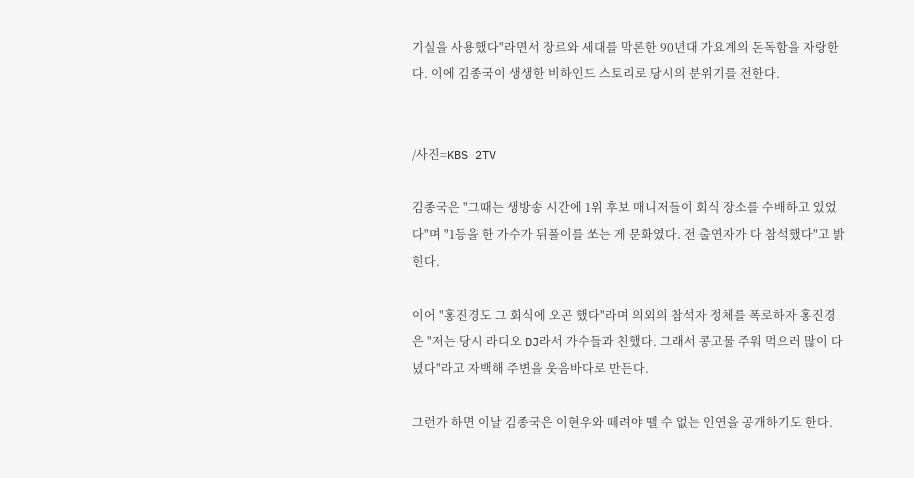기실을 사용했다"라면서 장르와 세대를 막론한 90년대 가요계의 돈독함을 자랑한다. 이에 김종국이 생생한 비하인드 스토리로 당시의 분위기를 전한다.


/사진=KBS 2TV

김종국은 "그때는 생방송 시간에 1위 후보 매니저들이 회식 장소를 수배하고 있었다"며 "1등을 한 가수가 뒤풀이를 쏘는 게 문화였다. 전 출연자가 다 참석했다"고 밝힌다.

이어 "홍진경도 그 회식에 오곤 했다"라며 의외의 참석자 정체를 폭로하자 홍진경은 "저는 당시 라디오 DJ라서 가수들과 친했다. 그래서 콩고물 주워 먹으러 많이 다녔다"라고 자백해 주변을 웃음바다로 만든다.

그런가 하면 이날 김종국은 이현우와 떼려야 뗄 수 없는 인연을 공개하기도 한다.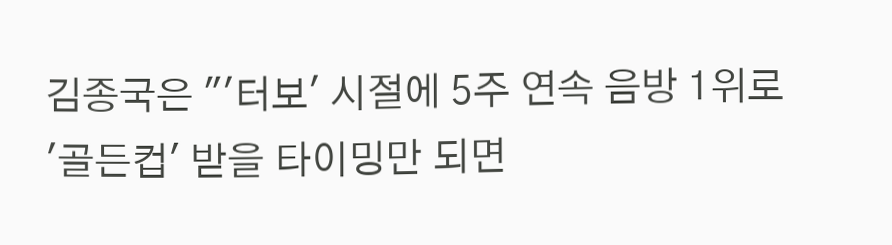김종국은 "'터보' 시절에 5주 연속 음방 1위로 '골든컵' 받을 타이밍만 되면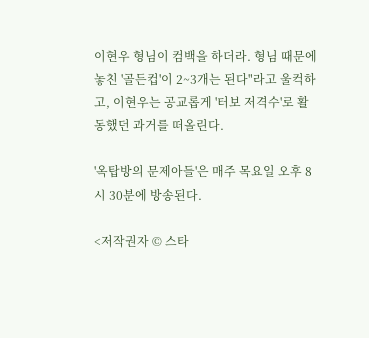이현우 형님이 컴백을 하더라. 형님 때문에 놓친 '골든컵'이 2~3개는 된다"라고 울컥하고, 이현우는 공교롭게 '터보 저격수'로 활동했던 과거를 떠올린다.

'옥탑방의 문제아들'은 매주 목요일 오후 8시 30분에 방송된다.

<저작권자 © 스타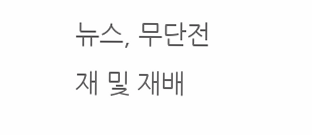뉴스, 무단전재 및 재배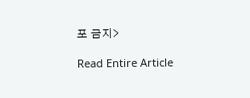포 금지>

Read Entire Article